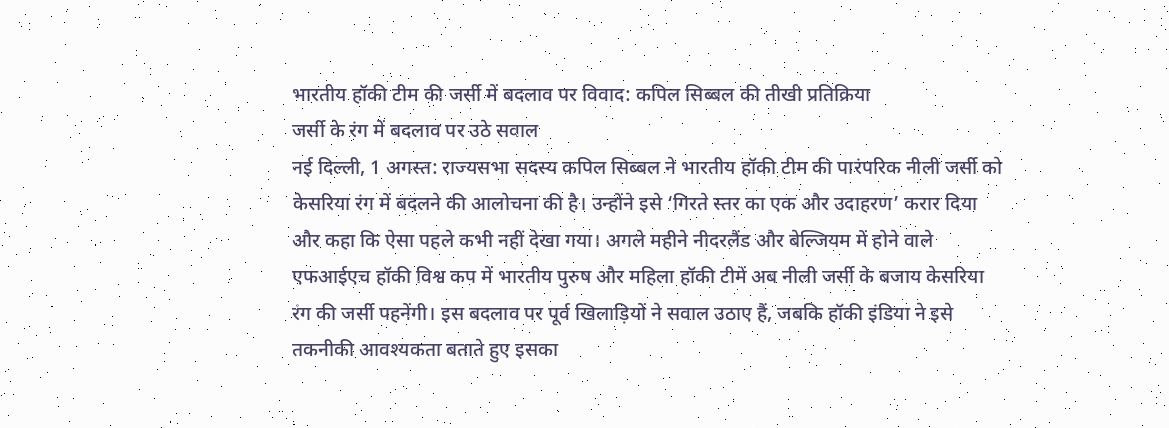भारतीय हॉकी टीम की जर्सी में बदलाव पर विवाद: कपिल सिब्बल की तीखी प्रतिक्रिया
जर्सी के रंग में बदलाव पर उठे सवाल
नई दिल्ली, 1 अगस्त: राज्यसभा सदस्य कपिल सिब्बल ने भारतीय हॉकी टीम की पारंपरिक नीली जर्सी को केसरिया रंग में बदलने की आलोचना की है। उन्होंने इसे ‘गिरते स्तर का एक और उदाहरण’ करार दिया और कहा कि ऐसा पहले कभी नहीं देखा गया। अगले महीने नीदरलैंड और बेल्जियम में होने वाले एफआईएच हॉकी विश्व कप में भारतीय पुरुष और महिला हॉकी टीमें अब नीली जर्सी के बजाय केसरिया रंग की जर्सी पहनेंगी। इस बदलाव पर पूर्व खिलाड़ियों ने सवाल उठाए हैं, जबकि हॉकी इंडिया ने इसे तकनीकी आवश्यकता बताते हुए इसका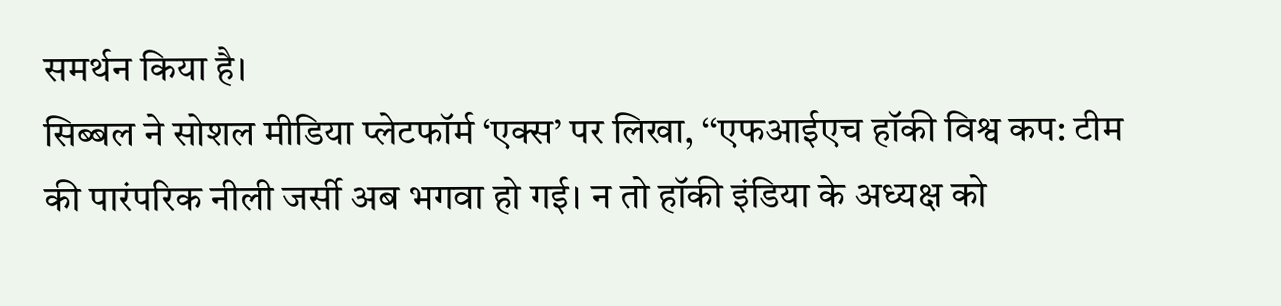समर्थन किया है।
सिब्बल ने सोशल मीडिया प्लेटफॉर्म ‘एक्स’ पर लिखा, ‘‘एफआईएच हॉकी विश्व कप: टीम की पारंपरिक नीली जर्सी अब भगवा हो गई। न तो हॉकी इंडिया के अध्यक्ष को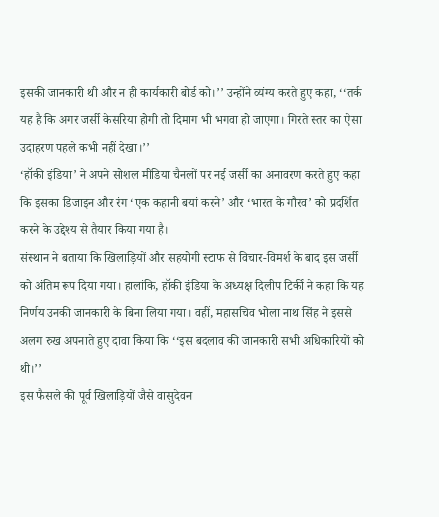इसकी जानकारी थी और न ही कार्यकारी बोर्ड को।’’ उन्होंने व्यंग्य करते हुए कहा, ‘‘तर्क यह है कि अगर जर्सी केसरिया होगी तो दिमाग भी भगवा हो जाएगा। गिरते स्तर का ऐसा उदाहरण पहले कभी नहीं देखा।’’
‘हॉकी इंडिया’ ने अपने सोशल मीडिया चैनलों पर नई जर्सी का अनावरण करते हुए कहा कि इसका डिजाइन और रंग ‘एक कहानी बयां करने’ और ‘भारत के गौरव’ को प्रदर्शित करने के उद्देश्य से तैयार किया गया है।
संस्थान ने बताया कि खिलाड़ियों और सहयोगी स्टाफ से विचार-विमर्श के बाद इस जर्सी को अंतिम रूप दिया गया। हालांकि, हॉकी इंडिया के अध्यक्ष दिलीप टिर्की ने कहा कि यह निर्णय उनकी जानकारी के बिना लिया गया। वहीं, महासचिव भोला नाथ सिंह ने इससे अलग रुख अपनाते हुए दावा किया कि ‘‘इस बदलाव की जानकारी सभी अधिकारियों को थी।’’
इस फैसले की पूर्व खिलाड़ियों जैसे वासुदेवन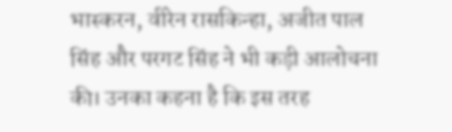भास्करन, वीरेन रासकिन्हा, अजीत पाल सिंह और परगट सिंह ने भी कड़ी आलोचना की। उनका कहना है कि इस तरह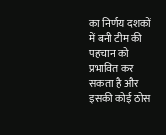का निर्णय दशकों में बनी टीम की पहचान को प्रभावित कर सकता है और इसकी कोई ठोस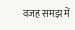वजह समझ में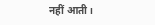नहीं आती।